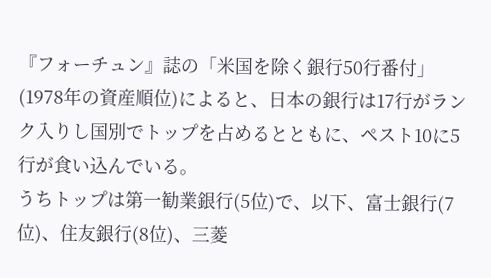『フォーチュン』誌の「米国を除く銀行50行番付」(1978年の資産順位)によると、日本の銀行は17行がランク入りし国別でトップを占めるとともに、ペスト10に5行が食い込んでいる。
うちトップは第一勧業銀行(5位)で、以下、富士銀行(7位)、住友銀行(8位)、三菱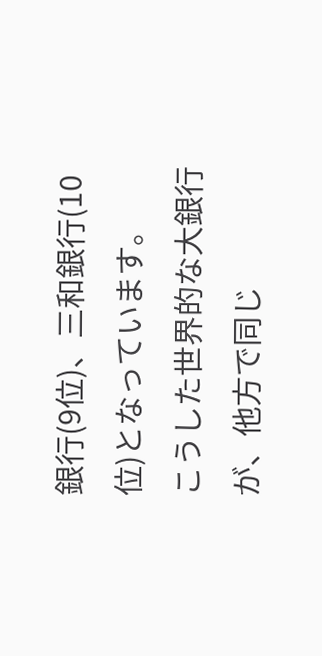銀行(9位)、三和銀行(10位)となっています。
こうした世界的な大銀行が、他方で同じ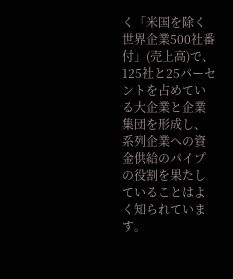く「米国を除く世界企業500社番付」(売上高)で、125社と25パーセントを占めている大企業と企業集団を形成し、系列企業への資金供給のパイプの役割を果たしていることはよく知られています。